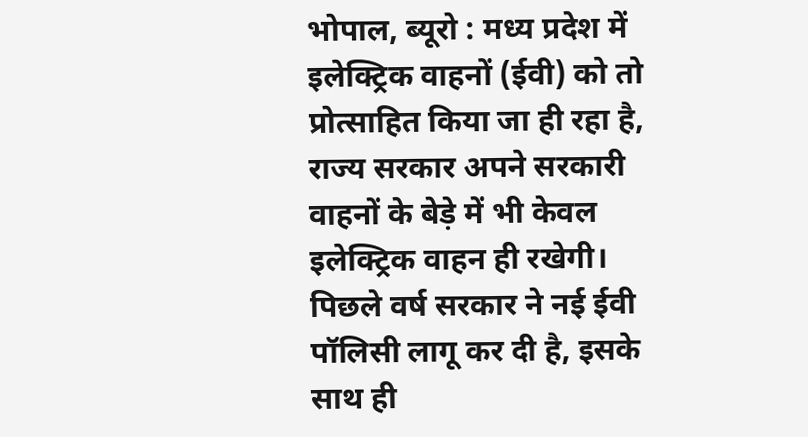भोपाल, ब्यूरो : मध्य प्रदेश में इलेक्ट्रिक वाहनों (ईवी) को तो प्रोत्साहित किया जा ही रहा है, राज्य सरकार अपने सरकारी वाहनों के बेड़े में भी केवल इलेक्ट्रिक वाहन ही रखेगी। पिछले वर्ष सरकार ने नई ईवी पॉलिसी लागू कर दी है, इसके साथ ही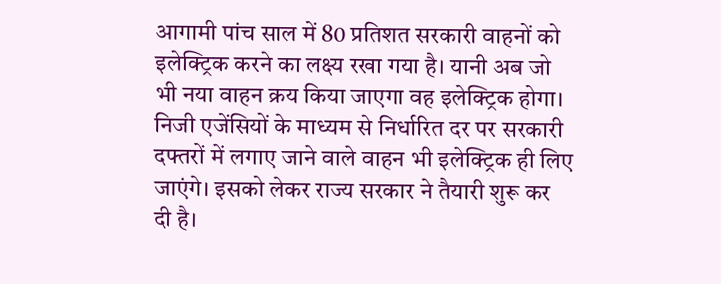आगामी पांच साल में 80 प्रतिशत सरकारी वाहनों को इलेक्ट्रिक करने का लक्ष्य रखा गया है। यानी अब जो भी नया वाहन क्रय किया जाएगा वह इलेक्ट्रिक होगा। निजी एजेंसियों के माध्यम से निर्धारित दर पर सरकारी दफ्तरों में लगाए जाने वाले वाहन भी इलेक्ट्रिक ही लिए जाएंगे। इसको लेकर राज्य सरकार ने तैयारी शुरू कर दी है।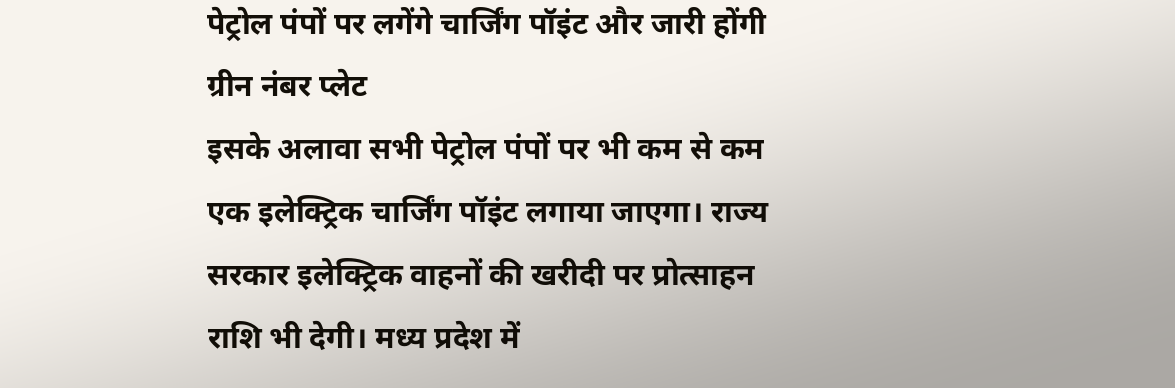पेट्रोल पंपों पर लगेंगे चार्जिंग पॉइंट और जारी होंगी ग्रीन नंबर प्लेट
इसके अलावा सभी पेट्रोल पंपों पर भी कम से कम एक इलेक्ट्रिक चार्जिंग पॉइंट लगाया जाएगा। राज्य सरकार इलेक्ट्रिक वाहनों की खरीदी पर प्रोत्साहन राशि भी देगी। मध्य प्रदेश में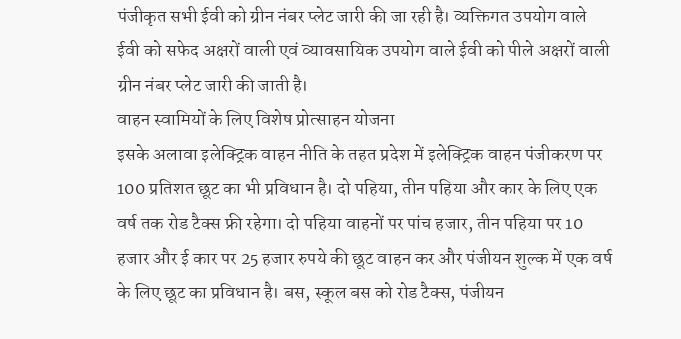पंजीकृत सभी ईवी को ग्रीन नंबर प्लेट जारी की जा रही है। व्यक्तिगत उपयोग वाले ईवी को सफेद अक्षरों वाली एवं व्यावसायिक उपयोग वाले ईवी को पीले अक्षरों वाली ग्रीन नंबर प्लेट जारी की जाती है।
वाहन स्वामियों के लिए विशेष प्रोत्साहन योजना
इसके अलावा इलेक्ट्रिक वाहन नीति के तहत प्रदेश में इलेक्ट्रिक वाहन पंजीकरण पर 100 प्रतिशत छूट का भी प्रविधान है। दो पहिया, तीन पहिया और कार के लिए एक वर्ष तक रोड टैक्स फ्री रहेगा। दो पहिया वाहनों पर पांच हजार, तीन पहिया पर 10 हजार और ई कार पर 25 हजार रुपये की छूट वाहन कर और पंजीयन शुल्क में एक वर्ष के लिए छूट का प्रविधान है। बस, स्कूल बस को रोड टैक्स, पंजीयन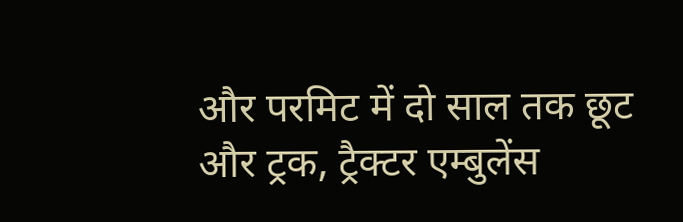और परमिट में दो साल तक छूट और ट्रक, ट्रैक्टर एम्बुलेंस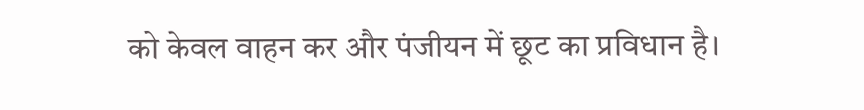को केवल वाहन कर और पंजीयन में छूट का प्रविधान है।